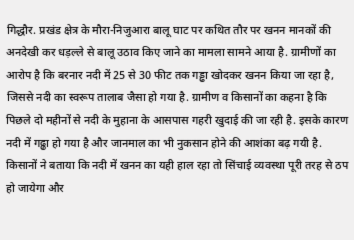गिद्धौर. प्रखंड क्षेत्र के मौरा-निजुआरा बालू घाट पर कथित तौर पर खनन मानकों की अनदेखी कर धड़ल्ले से बालू उठाव किए जाने का मामला सामने आया है. ग्रामीणों का आरोप है कि बरनार नदी में 25 से 30 फीट तक गड्ढा खोदकर खनन किया जा रहा है, जिससे नदी का स्वरूप तालाब जैसा हो गया है. ग्रामीण व किसानों का कहना है कि पिछले दो महीनों से नदी के मुहाना के आसपास गहरी खुदाई की जा रही है. इसके कारण नदी में गढ्ढा हो गया है और जानमाल का भी नुकसान होने की आशंका बढ़ गयी है. किसानों ने बताया कि नदी में खनन का यही हाल रहा तो सिंचाई व्यवस्था पूरी तरह से ठप हो जायेगा और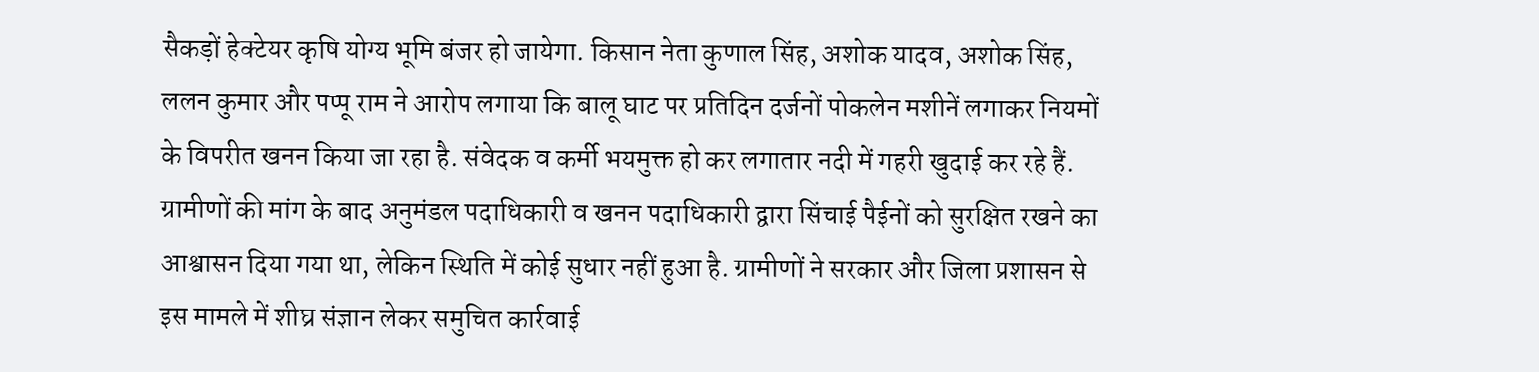सैकड़ों हेक्टेयर कृषि योग्य भूमि बंजर हो जायेगा. किसान नेता कुणाल सिंह, अशोक यादव, अशोक सिंह, ललन कुमार और पप्पू राम ने आरोप लगाया कि बालू घाट पर प्रतिदिन दर्जनों पोकलेन मशीनें लगाकर नियमों के विपरीत खनन किया जा रहा है. संवेदक व कर्मी भयमुक्त हो कर लगातार नदी में गहरी खुदाई कर रहे हैं. ग्रामीणों की मांग के बाद अनुमंडल पदाधिकारी व खनन पदाधिकारी द्वारा सिंचाई पैईनों को सुरक्षित रखने का आश्वासन दिया गया था, लेकिन स्थिति में कोई सुधार नहीं हुआ है. ग्रामीणों ने सरकार और जिला प्रशासन से इस मामले में शीघ्र संज्ञान लेकर समुचित कार्रवाई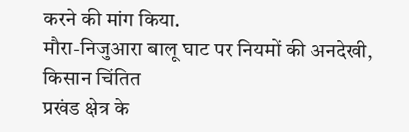करने की मांग किया.
मौरा-निजुआरा बालू घाट पर नियमों की अनदेखी, किसान चिंतित
प्रखंड क्षेत्र के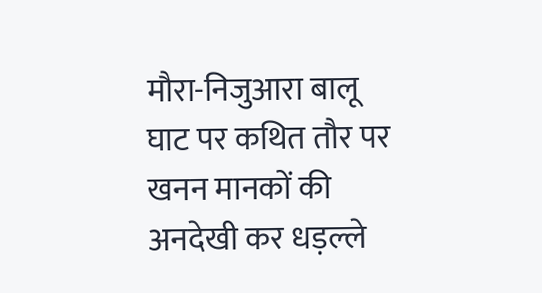मौरा-निजुआरा बालू घाट पर कथित तौर पर खनन मानकों की अनदेखी कर धड़ल्ले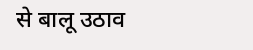से बालू उठाव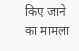किए जाने का मामला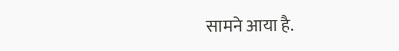सामने आया है.